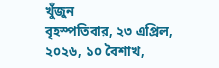খুঁজুন
বৃহস্পতিবার, ২৩ এপ্রিল, ২০২৬, ১০ বৈশাখ,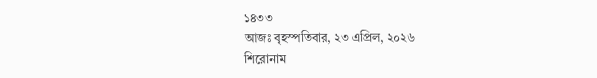১৪৩৩
আজঃ বৃহস্পতিবার, ২৩ এপ্রিল, ২০২৬
শিরোনাম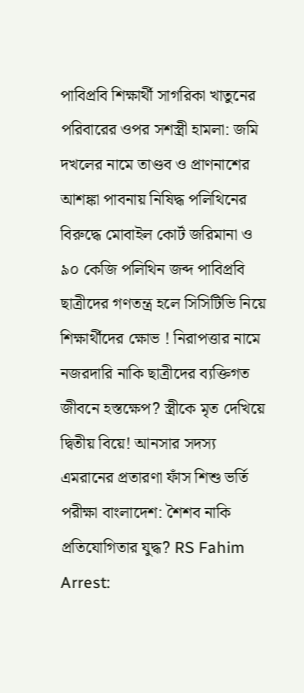পাবিপ্রবি শিক্ষার্থী সাগরিকা খাতুনের পরিবারের ওপর সশস্ত্রী হামলা: জমি দখলের নামে তাণ্ডব ও প্রাণনাশের আশঙ্কা পাবনায় নিষিদ্ধ পলিথিনের বিরুদ্ধে মোবাইল কোর্ট জরিমানা ও ৯০ কেজি পলিথিন জব্দ পাবিপ্রবি ছাত্রীদের গণতন্ত্র হলে সিসিটিভি নিয়ে শিক্ষার্থীদের ক্ষোভ ! নিরাপত্তার নামে নজরদারি নাকি ছাত্রীদের ব্যক্তিগত জীবনে হস্তক্ষেপ? স্ত্রীকে মৃত দেখিয়ে দ্বিতীয় বিয়ে! আনসার সদস্য এমরানের প্রতারণা ফাঁস শিশু ভর্তি পরীক্ষা বাংলাদেশ: শৈশব নাকি প্রতিযোগিতার যুদ্ধ? RS Fahim Arrest: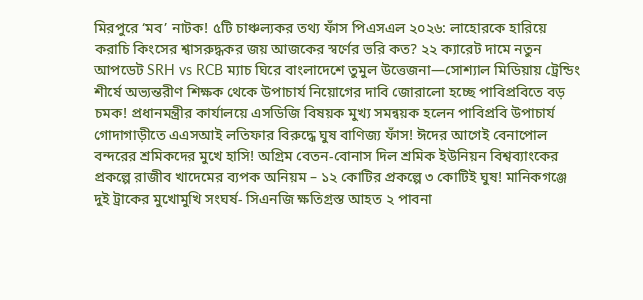মিরপুরে ‘মব’ নাটক! ৫টি চাঞ্চল্যকর তথ্য ফাঁস পিএসএল ২০২৬: লাহোরকে হারিয়ে করাচি কিংসের শ্বাসরুদ্ধকর জয় আজকের স্বর্ণের ভরি কত? ২২ ক্যারেট দামে নতুন আপডেট SRH vs RCB ম্যাচ ঘিরে বাংলাদেশে তুমুল উত্তেজনা—সোশ্যাল মিডিয়ায় ট্রেন্ডিং শীর্ষে অভ্যন্তরীণ শিক্ষক থেকে উপাচার্য নিয়োগের দাবি জোরালো হচ্ছে পাবিপ্রবিতে বড় চমক! প্রধানমন্ত্রীর কার্যালয়ে এসডিজি বিষয়ক মুখ্য সমন্বয়ক হলেন পাবিপ্রবি উপাচার্য গোদাগাড়ীতে এএসআই লতিফার বিরুদ্ধে ঘুষ বাণিজ্য ফাঁস! ঈদের আগেই বেনাপোল বন্দরের শ্রমিকদের মুখে হাসি! অগ্রিম বেতন-বোনাস দিল শ্রমিক ইউনিয়ন বিশ্বব্যাংকের প্রকল্পে রাজীব খাদেমের ব্যপক অনিয়ম – ১২ কোটির প্রকল্পে ৩ কোটিই ঘুষ! মানিকগঞ্জে দুই ট্রাকের মুখোমুখি সংঘর্ষ- সিএনজি ক্ষতিগ্রস্ত আহত ২ পাবনা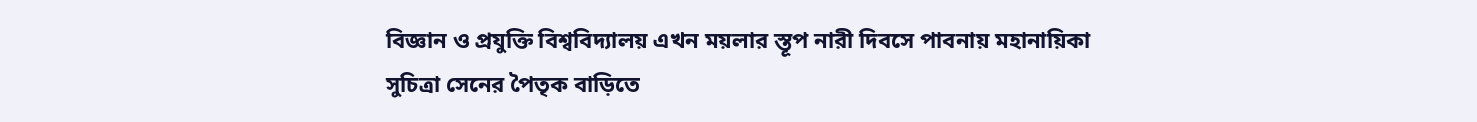বিজ্ঞান ও প্রযুক্তি বিশ্ববিদ্যালয় এখন ময়লার স্তূপ নারী দিবসে পাবনায় মহানায়িকা সুচিত্রা সেনের পৈতৃক বাড়িতে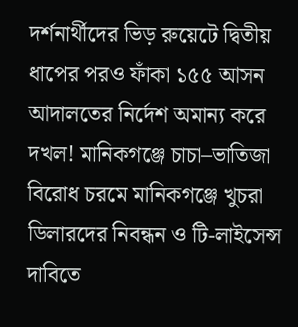দর্শনার্থীদের ভিড় রুয়েটে দ্বিতীয় ধাপের পরও ফাঁকা ১৫৫ আসন আদালতের নির্দেশ অমান্য করে দখল! মানিকগঞ্জে চাচা–ভাতিজা বিরোধ চরমে মানিকগঞ্জে খুচরা ডিলারদের নিবন্ধন ও টি-লাইসেন্স দাবিতে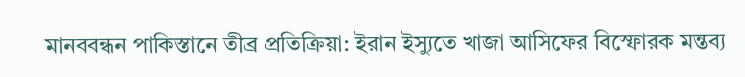মানববন্ধন পাকিস্তানে তীব্র প্রতিক্রিয়া: ইরান ইস্যুতে খাজা আসিফের বিস্ফোরক মন্তব্য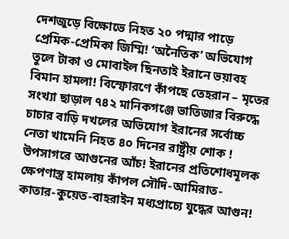দেশজুড়ে বিক্ষোভে নিহত ২০ পদ্মার পাড়ে প্রেমিক-প্রেমিকা জিম্মি! ‘অনৈতিক’ অভিযোগ তুলে টাকা ও মোবাইল ছিনতাই ইরানে ভয়াবহ বিমান হামলা! বিস্ফোরণে কাঁপছে তেহরান – মৃতের সংখ্যা ছাড়াল ৭৪২ মানিকগঞ্জে ভাতিজার বিরুদ্ধে চাচার বাড়ি দখলের অভিযোগ ইরানের সর্বোচ্চ নেতা খামেনি নিহত ৪০ দিনের রাষ্ট্রীয় শোক ! উপসাগরে আগুনের আঁচ! ইরানের প্রতিশোধমূলক ক্ষেপণাস্ত্র হামলায় কাঁপল সৌদি-আমিরাত-কাতার-কুয়েত-বাহরাইন মধ্যপ্রাচ্যে যুদ্ধের আগুন!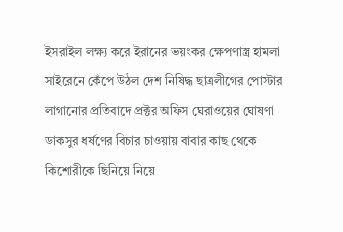ইসরাইল লক্ষ্য করে ইরানের ভয়ংকর ক্ষেপণাস্ত্র হামলা সাইরেনে কেঁপে উঠল দেশ নিষিদ্ধ ছাত্রলীগের পোস্টার লাগানোর প্রতিবাদে প্রক্টর অফিস ঘেরাওয়ের ঘোষণা ডাকসুর ধর্ষণের বিচার চাওয়ায় বাবার কাছ থেকে কিশোরীকে ছিনিয়ে নিয়ে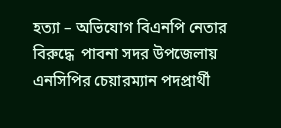হত্যা – অভিযোগ বিএনপি নেতার বিরুদ্ধে  পাবনা সদর উপজেলায় এনসিপির চেয়ারম্যান পদপ্রার্থী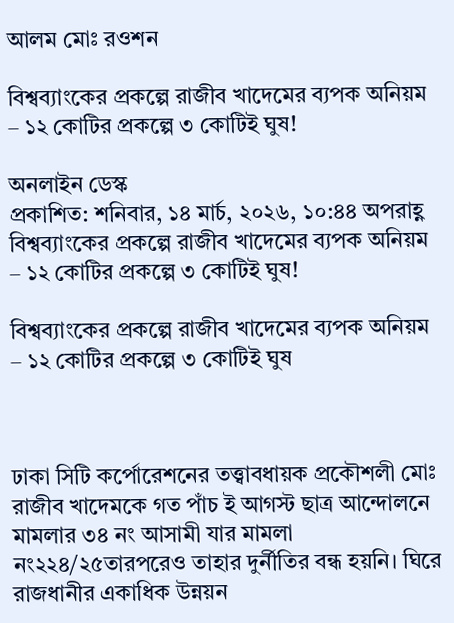আলম মোঃ রওশন

বিশ্বব্যাংকের প্রকল্পে রাজীব খাদেমের ব্যপক অনিয়ম – ১২ কোটির প্রকল্পে ৩ কোটিই ঘুষ!

অনলাইন ডেস্ক
প্রকাশিত: শনিবার, ১৪ মার্চ, ২০২৬, ১০:৪৪ অপরাহ্ণ
বিশ্বব্যাংকের প্রকল্পে রাজীব খাদেমের ব্যপক অনিয়ম – ১২ কোটির প্রকল্পে ৩ কোটিই ঘুষ!

বিশ্বব্যাংকের প্রকল্পে রাজীব খাদেমের ব্যপক অনিয়ম – ১২ কোটির প্রকল্পে ৩ কোটিই ঘুষ



ঢাকা সিটি কর্পোরেশনের তত্ত্বাবধায়ক প্রকৌশলী মোঃ রাজীব খাদেমকে গত পাঁচ ই আগস্ট ছাত্র আন্দোলনে মামলার ৩৪ নং আসামী যার মামলা নং২২৪/২৫তারপরেও তাহার দুর্নীতির বন্ধ হয়নি। ঘিরে রাজধানীর একাধিক উন্নয়ন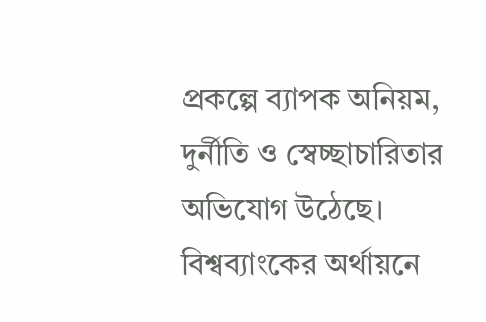প্রকল্পে ব্যাপক অনিয়ম, দুর্নীতি ও স্বেচ্ছাচারিতার অভিযোগ উঠেছে। বিশ্বব্যাংকের অর্থায়নে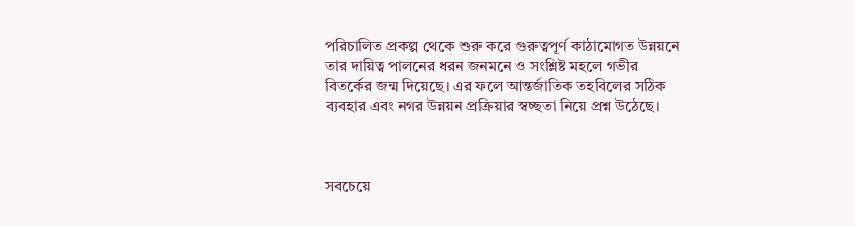পরিচালিত প্রকল্প থেকে শুরু করে গুরুত্বপূর্ণ কাঠামোগত উন্নয়নে তার দায়িত্ব পালনের ধরন জনমনে ও সংশ্লিষ্ট মহলে গভীর বিতর্কের জন্ম দিয়েছে। এর ফলে আন্তর্জাতিক তহবিলের সঠিক ব্যবহার এবং নগর উন্নয়ন প্রক্রিয়ার স্বচ্ছতা নিয়ে প্রশ্ন উঠেছে।



সবচেয়ে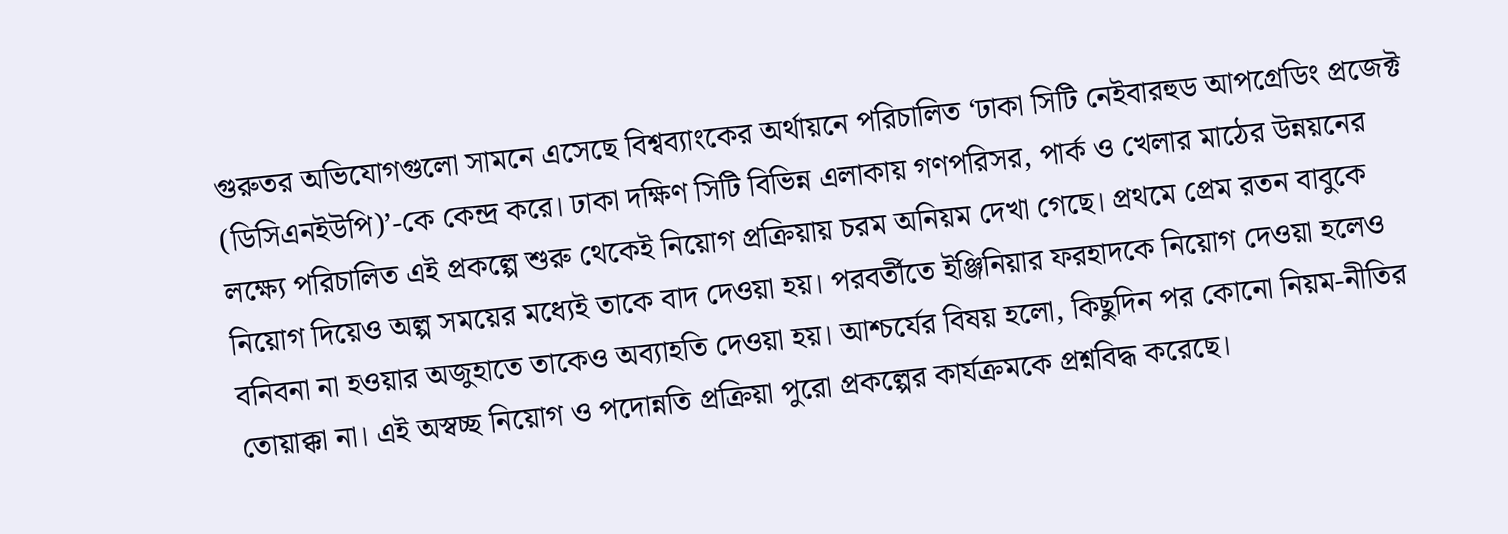গুরুতর অভিযোগগুলো সামনে এসেছে বিশ্বব্যাংকের অর্থায়নে পরিচালিত ‘ঢাকা সিটি নেইবারহুড আপগ্রেডিং প্রজেক্ট (ডিসিএনইউপি)’-কে কেন্দ্র করে। ঢাকা দক্ষিণ সিটি বিভিন্ন এলাকায় গণপরিসর, পার্ক ও খেলার মাঠের উন্নয়নের লক্ষ্যে পরিচালিত এই প্রকল্পে শুরু থেকেই নিয়োগ প্রক্রিয়ায় চরম অনিয়ম দেখা গেছে। প্রথমে প্রেম রতন বাবুকে নিয়োগ দিয়েও অল্প সময়ের মধ্যেই তাকে বাদ দেওয়া হয়। পরবর্তীতে ইঞ্জিনিয়ার ফরহাদকে নিয়োগ দেওয়া হলেও বনিবনা না হওয়ার অজুহাতে তাকেও অব্যাহতি দেওয়া হয়। আশ্চর্যের বিষয় হলো, কিছুদিন পর কোনো নিয়ম-নীতির তোয়াক্কা না। এই অস্বচ্ছ নিয়োগ ও পদোন্নতি প্রক্রিয়া পুরো প্রকল্পের কার্যক্রমকে প্রশ্নবিদ্ধ করেছে।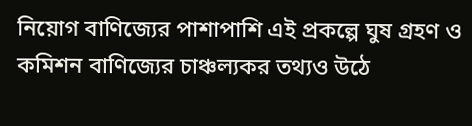নিয়োগ বাণিজ্যের পাশাপাশি এই প্রকল্পে ঘুষ গ্রহণ ও কমিশন বাণিজ্যের চাঞ্চল্যকর তথ্যও উঠে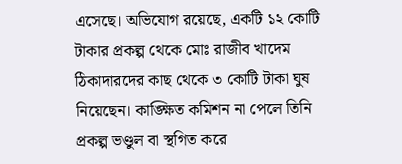এসেছে। অভিযোগ রয়েছে, একটি ১২ কোটি টাকার প্রকল্প থেকে মোঃ রাজীব খাদেম ঠিকাদারদের কাছ থেকে ৩ কোটি টাকা ঘুষ নিয়েছেন। কাঙ্ক্ষিত কমিশন না পেলে তিনি প্রকল্প ভণ্ডুল বা স্থগিত করে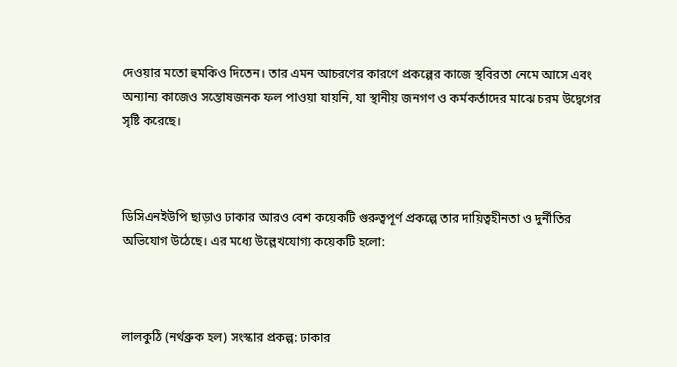দেওয়ার মতো হুমকিও দিতেন। তার এমন আচরণের কারণে প্রকল্পের কাজে স্থবিরতা নেমে আসে এবং অন্যান্য কাজেও সন্তোষজনক ফল পাওয়া যায়নি, যা স্থানীয় জনগণ ও কর্মকর্তাদের মাঝে চরম উদ্বেগের সৃষ্টি করেছে।



ডিসিএনইউপি ছাড়াও ঢাকার আরও বেশ কয়েকটি গুরুত্বপূর্ণ প্রকল্পে তার দায়িত্বহীনতা ও দুর্নীতির অভিযোগ উঠেছে। এর মধ্যে উল্লেখযোগ্য কয়েকটি হলো:



লালকুঠি (নর্থব্রুক হল) সংস্কার প্রকল্প: ঢাকার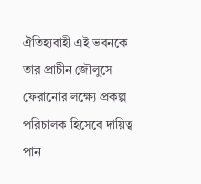ঐতিহ্যবাহী এই ভবনকে তার প্রাচীন জৌলুসে ফেরানোর লক্ষ্যে প্রকল্প পরিচালক হিসেবে দায়িত্ব পান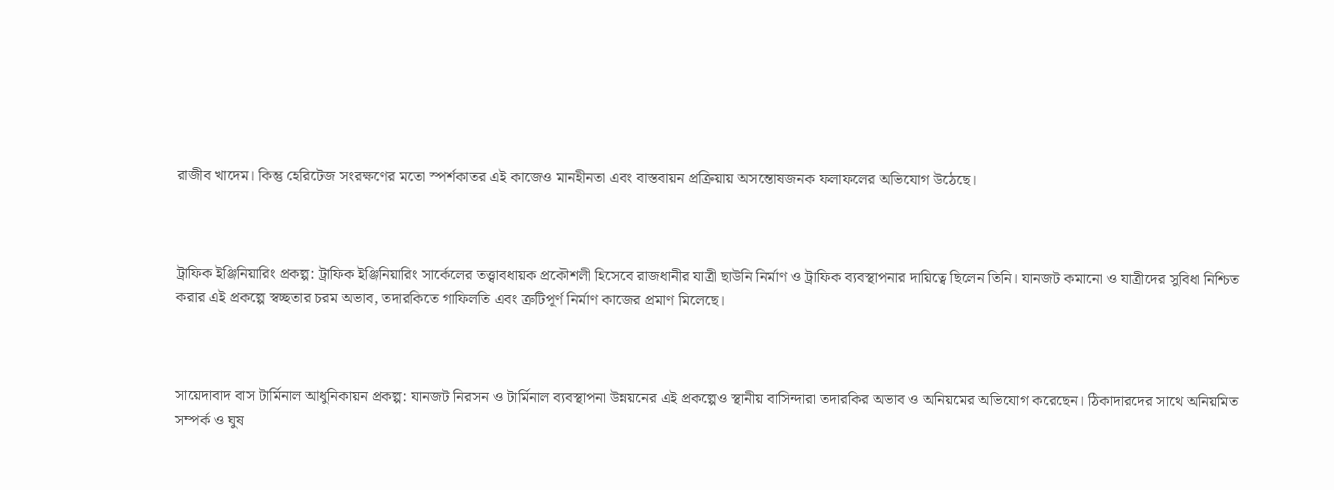রাজীব খাদেম। কিন্তু হেরিটেজ সংরক্ষণের মতো স্পর্শকাতর এই কাজেও মানহীনতা এবং বাস্তবায়ন প্রক্রিয়ায় অসন্তোষজনক ফলাফলের অভিযোগ উঠেছে।



ট্রাফিক ইঞ্জিনিয়ারিং প্রকল্প: ট্রাফিক ইঞ্জিনিয়ারিং সার্কেলের তত্ত্বাবধায়ক প্রকৌশলী হিসেবে রাজধানীর যাত্রী ছাউনি নির্মাণ ও ট্রাফিক ব্যবস্থাপনার দায়িত্বে ছিলেন তিনি। যানজট কমানো ও যাত্রীদের সুবিধা নিশ্চিত করার এই প্রকল্পে স্বচ্ছতার চরম অভাব, তদারকিতে গাফিলতি এবং ত্রুটিপূর্ণ নির্মাণ কাজের প্রমাণ মিলেছে।



সায়েদাবাদ বাস টার্মিনাল আধুনিকায়ন প্রকল্প: যানজট নিরসন ও টার্মিনাল ব্যবস্থাপনা উন্নয়নের এই প্রকল্পেও স্থানীয় বাসিন্দারা তদারকির অভাব ও অনিয়মের অভিযোগ করেছেন। ঠিকাদারদের সাথে অনিয়মিত সম্পর্ক ও ঘুষ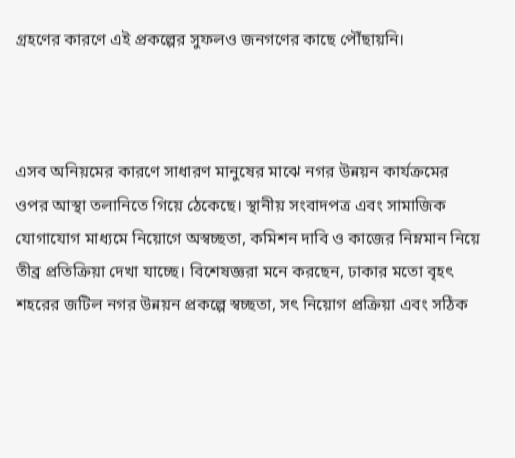গ্রহণের কারণে এই প্রকল্পের সুফলও জনগণের কাছে পৌঁছায়নি।



এসব অনিয়মের কারণে সাধারণ মানুষের মাঝে নগর উন্নয়ন কার্যক্রমের ওপর আস্থা তলানিতে গিয়ে ঠেকেছে। স্থানীয় সংবাদপত্র এবং সামাজিক যোগাযোগ মাধ্যমে নিয়োগে অস্বচ্ছতা, কমিশন দাবি ও কাজের নিম্নমান নিয়ে তীব্র প্রতিক্রিয়া দেখা যাচ্ছে। বিশেষজ্ঞরা মনে করছেন, ঢাকার মতো বৃহৎ শহরের জটিল নগর উন্নয়ন প্রকল্পে স্বচ্ছতা, সৎ নিয়োগ প্রক্রিয়া এবং সঠিক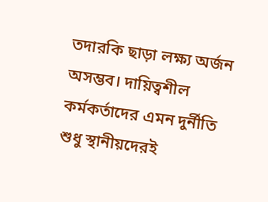তদারকি ছাড়া লক্ষ্য অর্জন অসম্ভব। দায়িত্বশীল কর্মকর্তাদের এমন দুর্নীতি শুধু স্থানীয়দেরই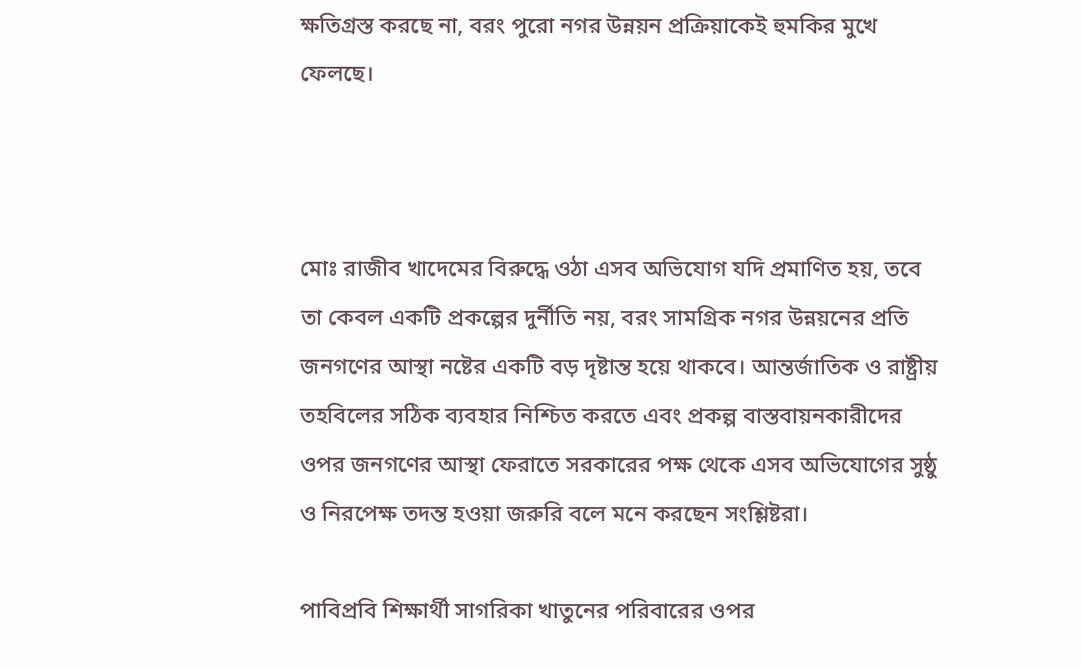ক্ষতিগ্রস্ত করছে না, বরং পুরো নগর উন্নয়ন প্রক্রিয়াকেই হুমকির মুখে ফেলছে।



মোঃ রাজীব খাদেমের বিরুদ্ধে ওঠা এসব অভিযোগ যদি প্রমাণিত হয়, তবে তা কেবল একটি প্রকল্পের দুর্নীতি নয়, বরং সামগ্রিক নগর উন্নয়নের প্রতি জনগণের আস্থা নষ্টের একটি বড় দৃষ্টান্ত হয়ে থাকবে। আন্তর্জাতিক ও রাষ্ট্রীয় তহবিলের সঠিক ব্যবহার নিশ্চিত করতে এবং প্রকল্প বাস্তবায়নকারীদের ওপর জনগণের আস্থা ফেরাতে সরকারের পক্ষ থেকে এসব অভিযোগের সুষ্ঠু ও নিরপেক্ষ তদন্ত হওয়া জরুরি বলে মনে করছেন সংশ্লিষ্টরা।

পাবিপ্রবি শিক্ষার্থী সাগরিকা খাতুনের পরিবারের ওপর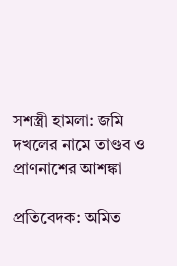সশস্ত্রী হামলা: জমি দখলের নামে তাণ্ডব ও প্রাণনাশের আশঙ্কা

প্রতিবেদক: অমিত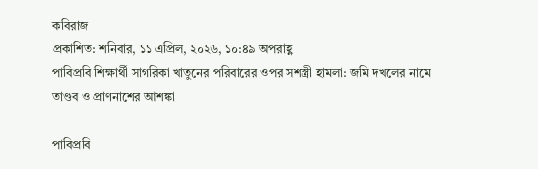কবিরাজ
প্রকাশিত: শনিবার, ১১ এপ্রিল, ২০২৬, ১০:৪৯ অপরাহ্ণ
পাবিপ্রবি শিক্ষার্থী সাগরিকা খাতুনের পরিবারের ওপর সশস্ত্রী হামলা: জমি দখলের নামে তাণ্ডব ও প্রাণনাশের আশঙ্কা

পাবিপ্রবি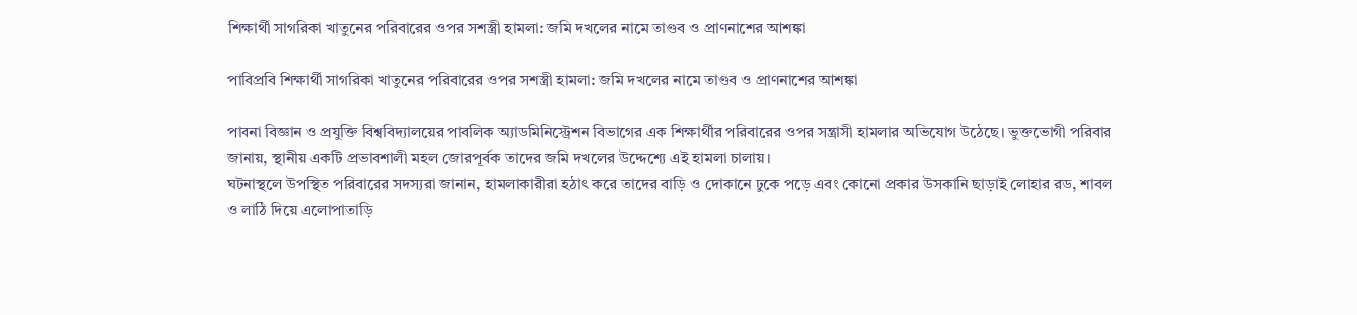শিক্ষার্থী সাগরিকা খাতুনের পরিবারের ওপর সশস্ত্রী হামলা: জমি দখলের নামে তাণ্ডব ও প্রাণনাশের আশঙ্কা

পাবিপ্রবি শিক্ষার্থী সাগরিকা খাতুনের পরিবারের ওপর সশস্ত্রী হামলা: জমি দখলের নামে তাণ্ডব ও প্রাণনাশের আশঙ্কা

পাবনা বিজ্ঞান ও প্রযুক্তি বিশ্ববিদ্যালয়ের পাবলিক অ্যাডমিনিস্ট্রেশন বিভাগের এক শিক্ষার্থীর পরিবারের ওপর সন্ত্রাসী হামলার অভিযোগ উঠেছে। ভুক্তভোগী পরিবার জানায়, স্থানীয় একটি প্রভাবশালী মহল জোরপূর্বক তাদের জমি দখলের উদ্দেশ্যে এই হামলা চালায়।
ঘটনাস্থলে উপস্থিত পরিবারের সদস্যরা জানান, হামলাকারীরা হঠাৎ করে তাদের বাড়ি ও দোকানে ঢুকে পড়ে এবং কোনো প্রকার উসকানি ছাড়াই লোহার রড, শাবল ও লাঠি দিয়ে এলোপাতাড়ি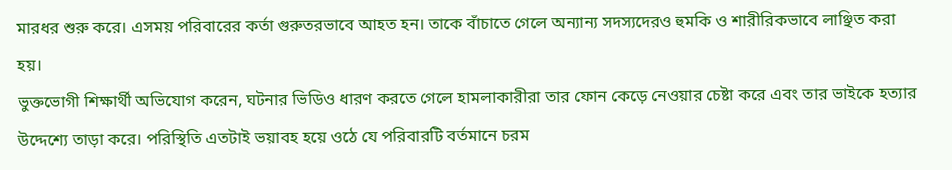মারধর শুরু করে। এসময় পরিবারের কর্তা গুরুতরভাবে আহত হন। তাকে বাঁচাতে গেলে অন্যান্য সদস্যদেরও হুমকি ও শারীরিকভাবে লাঞ্ছিত করা হয়।
ভুক্তভোগী শিক্ষার্থী অভিযোগ করেন, ঘটনার ভিডিও ধারণ করতে গেলে হামলাকারীরা তার ফোন কেড়ে নেওয়ার চেষ্টা করে এবং তার ভাইকে হত্যার উদ্দেশ্যে তাড়া করে। পরিস্থিতি এতটাই ভয়াবহ হয়ে ওঠে যে পরিবারটি বর্তমানে চরম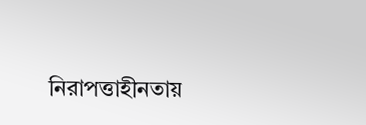নিরাপত্তাহীনতায়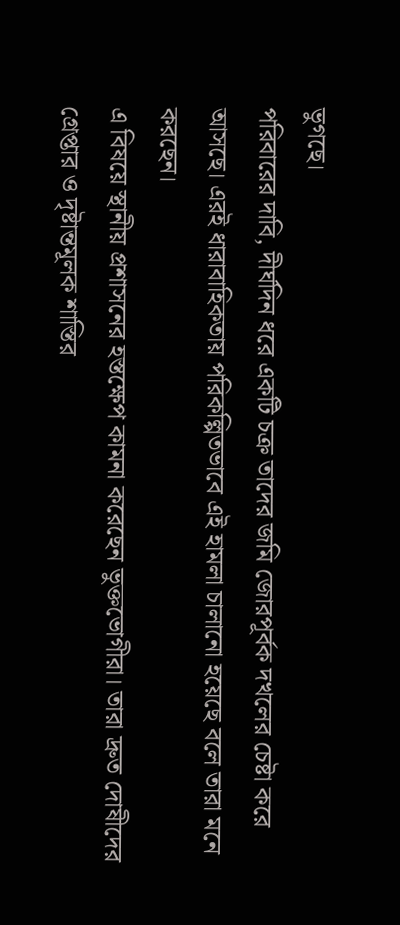ভুগছে।
পরিবারের দাবি, দীর্ঘদিন ধরে একটি চক্র তাদের জমি জোরপূর্বক দখলের চেষ্টা করে আসছে। এরই ধারাবাহিকতায় পরিকল্পিতভাবে এই হামলা চালানো হয়েছে বলে তারা মনে করছেন।
এ বিষয়ে স্থানীয় প্রশাসনের হস্তক্ষেপ কামনা করেছেন ভুক্তভোগীরা। তারা দ্রুত দোষীদের গ্রেপ্তার ও দৃষ্টান্তমূলক শাস্তির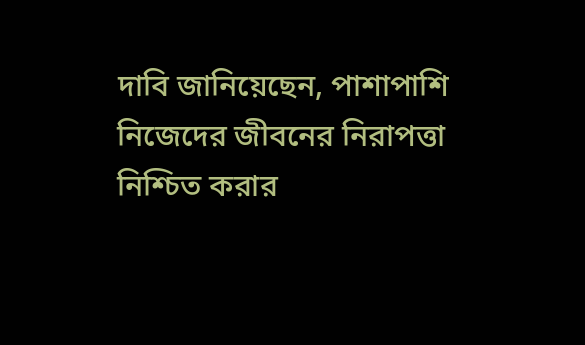দাবি জানিয়েছেন, পাশাপাশি নিজেদের জীবনের নিরাপত্তা নিশ্চিত করার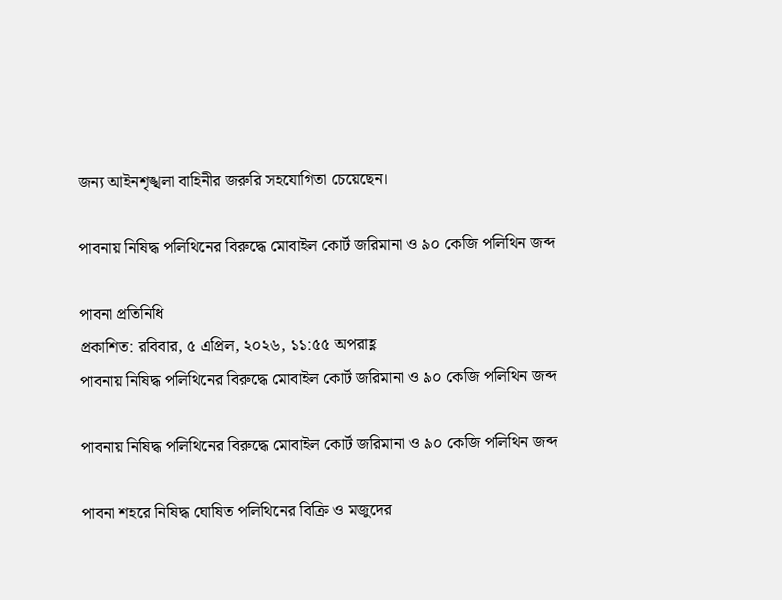জন্য আইনশৃঙ্খলা বাহিনীর জরুরি সহযোগিতা চেয়েছেন।

পাবনায় নিষিদ্ধ পলিথিনের বিরুদ্ধে মোবাইল কোর্ট জরিমানা ও ৯০ কেজি পলিথিন জব্দ

পাবনা প্রতিনিধি
প্রকাশিত: রবিবার, ৫ এপ্রিল, ২০২৬, ১১:৫৫ অপরাহ্ণ
পাবনায় নিষিদ্ধ পলিথিনের বিরুদ্ধে মোবাইল কোর্ট জরিমানা ও ৯০ কেজি পলিথিন জব্দ

পাবনায় নিষিদ্ধ পলিথিনের বিরুদ্ধে মোবাইল কোর্ট জরিমানা ও ৯০ কেজি পলিথিন জব্দ

পাবনা শহরে নিষিদ্ধ ঘোষিত পলিথিনের বিক্রি ও মজুদের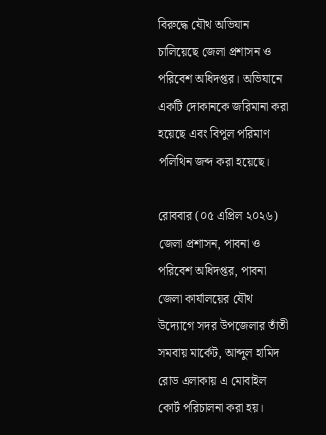বিরুদ্ধে যৌথ অভিযান চালিয়েছে জেলা প্রশাসন ও পরিবেশ অধিদপ্তর। অভিযানে একটি দোকানকে জরিমানা করা হয়েছে এবং বিপুল পরিমাণ পলিথিন জব্দ করা হয়েছে।

রোববার (০৫ এপ্রিল ২০২৬) জেলা প্রশাসন, পাবনা ও পরিবেশ অধিদপ্তর, পাবনা জেলা কার্যালয়ের যৌথ উদ্যোগে সদর উপজেলার তাঁতী সমবায় মার্কেট, আব্দুল হামিদ রোড এলাকায় এ মোবাইল কোর্ট পরিচালনা করা হয়।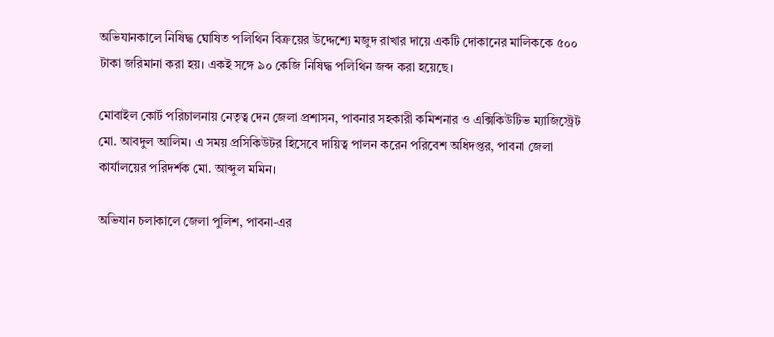অভিযানকালে নিষিদ্ধ ঘোষিত পলিথিন বিক্রয়ের উদ্দেশ্যে মজুদ রাখার দায়ে একটি দোকানের মালিককে ৫০০ টাকা জরিমানা করা হয়। একই সঙ্গে ৯০ কেজি নিষিদ্ধ পলিথিন জব্দ করা হয়েছে।

মোবাইল কোর্ট পরিচালনায় নেতৃত্ব দেন জেলা প্রশাসন, পাবনার সহকারী কমিশনার ও এক্সিকিউটিভ ম্যাজিস্ট্রেট মো. আবদুল আলিম। এ সময় প্রসিকিউটর হিসেবে দায়িত্ব পালন করেন পরিবেশ অধিদপ্তর, পাবনা জেলা কার্যালয়ের পরিদর্শক মো. আব্দুল মমিন।

অভিযান চলাকালে জেলা পুলিশ, পাবনা-এর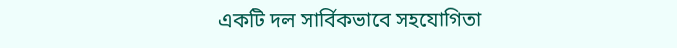একটি দল সার্বিকভাবে সহযোগিতা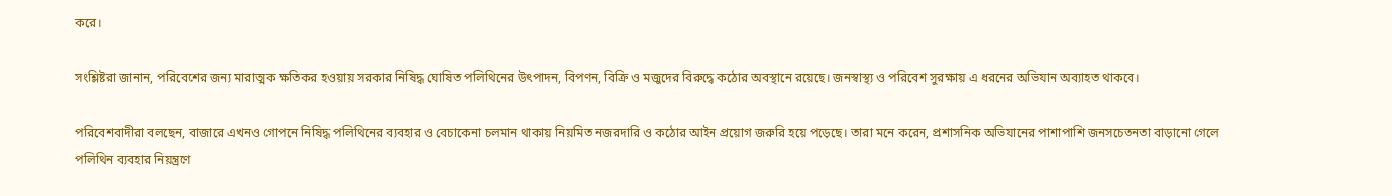করে।

সংশ্লিষ্টরা জানান, পরিবেশের জন্য মারাত্মক ক্ষতিকর হওয়ায় সরকার নিষিদ্ধ ঘোষিত পলিথিনের উৎপাদন, বিপণন, বিক্রি ও মজুদের বিরুদ্ধে কঠোর অবস্থানে রয়েছে। জনস্বাস্থ্য ও পরিবেশ সুরক্ষায় এ ধরনের অভিযান অব্যাহত থাকবে।

পরিবেশবাদীরা বলছেন, বাজারে এখনও গোপনে নিষিদ্ধ পলিথিনের ব্যবহার ও বেচাকেনা চলমান থাকায় নিয়মিত নজরদারি ও কঠোর আইন প্রয়োগ জরুরি হয়ে পড়েছে। তারা মনে করেন, প্রশাসনিক অভিযানের পাশাপাশি জনসচেতনতা বাড়ানো গেলে পলিথিন ব্যবহার নিয়ন্ত্রণে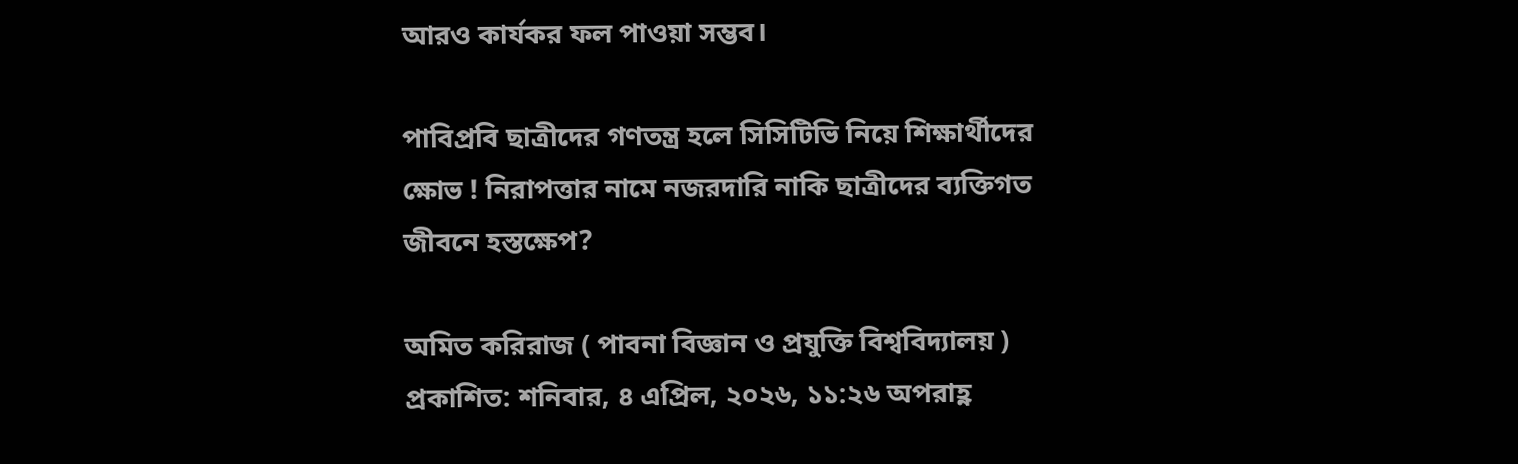আরও কার্যকর ফল পাওয়া সম্ভব।

পাবিপ্রবি ছাত্রীদের গণতন্ত্র হলে সিসিটিভি নিয়ে শিক্ষার্থীদের ক্ষোভ ! নিরাপত্তার নামে নজরদারি নাকি ছাত্রীদের ব্যক্তিগত জীবনে হস্তক্ষেপ?

অমিত করিরাজ ( পাবনা বিজ্ঞান ও প্রযুক্তি বিশ্ববিদ্যালয় )
প্রকাশিত: শনিবার, ৪ এপ্রিল, ২০২৬, ১১:২৬ অপরাহ্ণ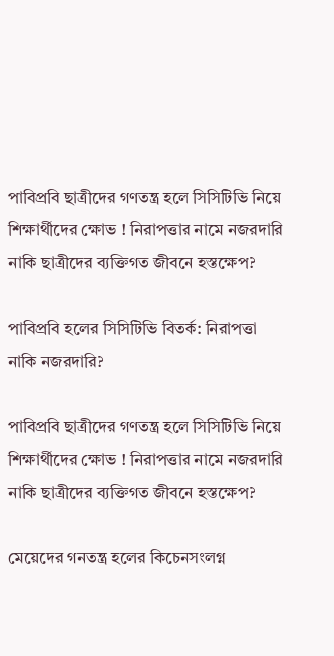পাবিপ্রবি ছাত্রীদের গণতন্ত্র হলে সিসিটিভি নিয়ে শিক্ষার্থীদের ক্ষোভ ! নিরাপত্তার নামে নজরদারি নাকি ছাত্রীদের ব্যক্তিগত জীবনে হস্তক্ষেপ?

পাবিপ্রবি হলের সিসিটিভি বিতর্ক: নিরাপত্তা নাকি নজরদারি?

পাবিপ্রবি ছাত্রীদের গণতন্ত্র হলে সিসিটিভি নিয়ে শিক্ষার্থীদের ক্ষোভ ! নিরাপত্তার নামে নজরদারি নাকি ছাত্রীদের ব্যক্তিগত জীবনে হস্তক্ষেপ?

মেয়েদের গনতন্ত্র হলের কিচেনসংলগ্ন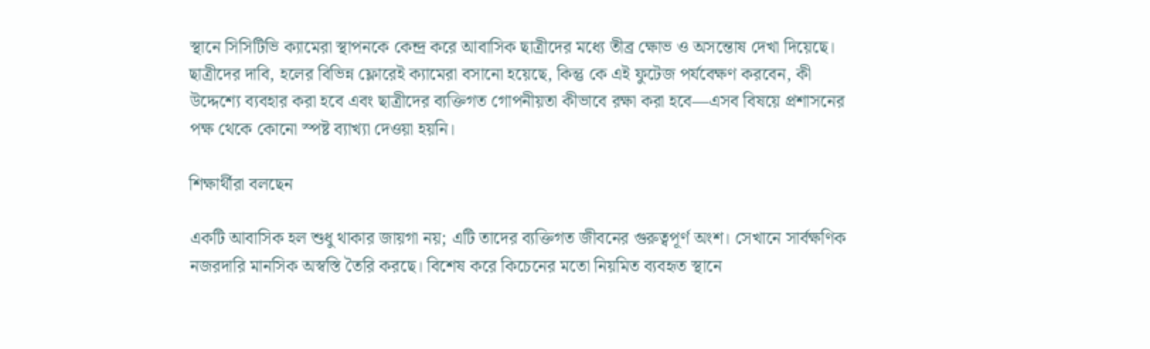স্থানে সিসিটিভি ক্যামেরা স্থাপনকে কেন্দ্র করে আবাসিক ছাত্রীদের মধ্যে তীব্র ক্ষোভ ও অসন্তোষ দেখা দিয়েছে। ছাত্রীদের দাবি, হলের বিভিন্ন ফ্লোরেই ক্যামেরা বসানো হয়েছে, কিন্তু কে এই ফুটেজ পর্যবেক্ষণ করবেন, কী উদ্দেশ্যে ব্যবহার করা হবে এবং ছাত্রীদের ব্যক্তিগত গোপনীয়তা কীভাবে রক্ষা করা হবে—এসব বিষয়ে প্রশাসনের পক্ষ থেকে কোনো স্পষ্ট ব্যাখ্যা দেওয়া হয়নি।

শিক্ষার্থীরা বলছেন

একটি আবাসিক হল শুধু থাকার জায়গা নয়; এটি তাদের ব্যক্তিগত জীবনের গুরুত্বপূর্ণ অংশ। সেখানে সার্বক্ষণিক নজরদারি মানসিক অস্বস্তি তৈরি করছে। বিশেষ করে কিচেনের মতো নিয়মিত ব্যবহৃত স্থানে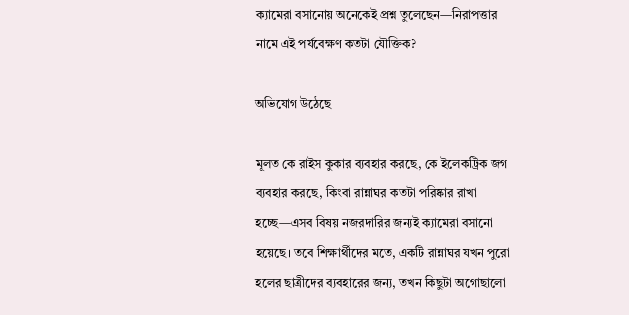ক্যামেরা বসানোয় অনেকেই প্রশ্ন তুলেছেন—নিরাপত্তার নামে এই পর্যবেক্ষণ কতটা যৌক্তিক?

অভিযোগ উঠেছে

মূলত কে রাইস কুকার ব্যবহার করছে, কে ইলেকট্রিক জগ ব্যবহার করছে, কিংবা রান্নাঘর কতটা পরিষ্কার রাখা হচ্ছে—এসব বিষয় নজরদারির জন্যই ক্যামেরা বসানো হয়েছে। তবে শিক্ষার্থীদের মতে, একটি রান্নাঘর যখন পুরো হলের ছাত্রীদের ব্যবহারের জন্য, তখন কিছুটা অগোছালো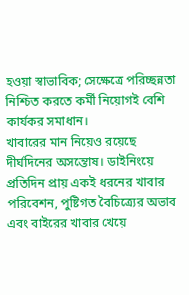হওয়া স্বাভাবিক; সেক্ষেত্রে পরিচ্ছন্নতা নিশ্চিত করতে কর্মী নিয়োগই বেশি কার্যকর সমাধান।
খাবারের মান নিয়েও রয়েছে দীর্ঘদিনের অসন্তোষ। ডাইনিংয়ে প্রতিদিন প্রায় একই ধরনের খাবার পরিবেশন, পুষ্টিগত বৈচিত্র্যের অভাব এবং বাইরের খাবার খেয়ে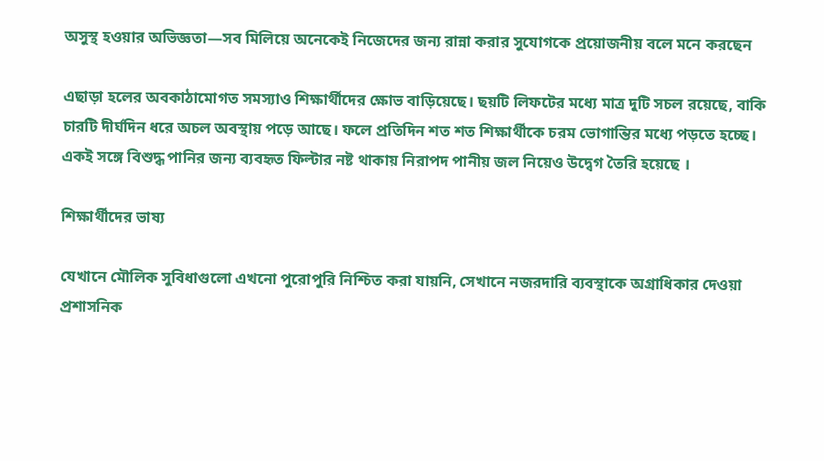অসুস্থ হওয়ার অভিজ্ঞতা—সব মিলিয়ে অনেকেই নিজেদের জন্য রান্না করার সুযোগকে প্রয়োজনীয় বলে মনে করছেন

এছাড়া হলের অবকাঠামোগত সমস্যাও শিক্ষার্থীদের ক্ষোভ বাড়িয়েছে। ছয়টি লিফটের মধ্যে মাত্র দুটি সচল রয়েছে, বাকি চারটি দীর্ঘদিন ধরে অচল অবস্থায় পড়ে আছে। ফলে প্রতিদিন শত শত শিক্ষার্থীকে চরম ভোগান্তির মধ্যে পড়তে হচ্ছে। একই সঙ্গে বিশুদ্ধ পানির জন্য ব্যবহৃত ফিল্টার নষ্ট থাকায় নিরাপদ পানীয় জল নিয়েও উদ্বেগ তৈরি হয়েছে ।

শিক্ষার্থীদের ভাষ্য

যেখানে মৌলিক সুবিধাগুলো এখনো পুরোপুরি নিশ্চিত করা যায়নি, সেখানে নজরদারি ব্যবস্থাকে অগ্রাধিকার দেওয়া প্রশাসনিক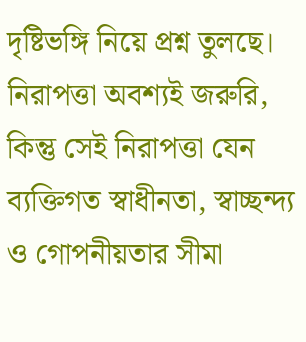দৃষ্টিভঙ্গি নিয়ে প্রশ্ন তুলছে। নিরাপত্তা অবশ্যই জরুরি, কিন্তু সেই নিরাপত্তা যেন ব্যক্তিগত স্বাধীনতা, স্বাচ্ছন্দ্য ও গোপনীয়তার সীমা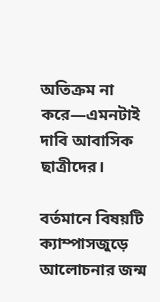অতিক্রম না করে—এমনটাই দাবি আবাসিক ছাত্রীদের।

বর্তমানে বিষয়টি ক্যাম্পাসজুড়ে আলোচনার জন্ম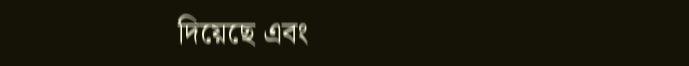দিয়েছে এবং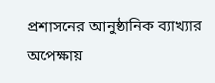প্রশাসনের আনুষ্ঠানিক ব্যাখ্যার অপেক্ষায়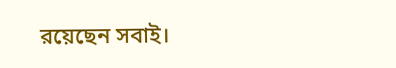রয়েছেন সবাই।